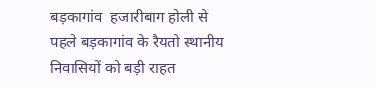बड़कागांव  हजारीबाग होली से पहले बड़कागांव के रैयतो स्थानीय निवासियों को बड़ी राहत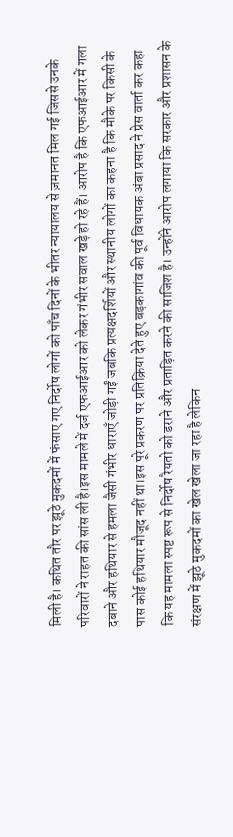मिली है। कथित तौर पर झूठे मुकदमों में फंसाए गए निर्दोष लोगों को पाँच दिनों के भीतर न्यायालय से ज़मानत मिल गई जिससे उनके परिवारों ने राहत की सांस ली है।इस मामले में दर्ज एफआईआर को लेकर गंभीर सवाल खड़े हो रहे हैं। आरोप है कि एफआईआर में गला दबाने और हथियार से हमला जैसी गंभीर धाराएँ जोड़ी गईं जबकि प्रत्यक्षदर्शियों और स्थानीय लोगों का कहना है कि मौके पर किसी के पास कोई हथियार मौजूद नहीं था।इस पूरे प्रकरण पर प्रतिक्रिया देते हुए बड़कागांव की पूर्व विधायक अंबा प्रसाद ने प्रेस वार्ता कर कहा कि यह मामला स्पष्ट रूप से निर्दोष रैयतो को डराने और प्रताड़ित करने की साजिश है। उन्होंने आरोप लगाया कि सरकार और प्रशासन के संरक्षण में झूठे मुकदमों का खेल खेला जा रहा है लेकिन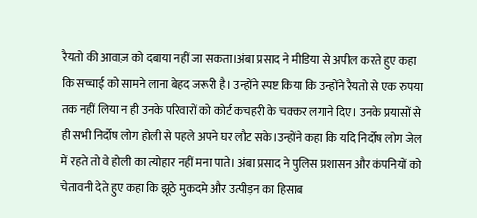रैयतो की आवाज़ को दबाया नहीं जा सकता।अंबा प्रसाद ने मीडिया से अपील करते हुए कहा कि सच्चाई को सामने लाना बेहद जरूरी है। उन्होंने स्पष्ट किया कि उन्होंने रैयतो से एक रुपया तक नहीं लिया न ही उनके परिवारों को कोर्ट कचहरी के चक्कर लगाने दिए। उनके प्रयासों से ही सभी निर्दोष लोग होली से पहले अपने घर लौट सके।उन्होंने कहा कि यदि निर्दोष लोग जेल में रहते तो वे होली का त्योहार नहीं मना पाते। अंबा प्रसाद ने पुलिस प्रशासन और कंपनियों को चेतावनी देते हुए कहा कि झूठे मुकदमे और उत्पीड़न का हिसाब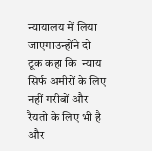न्यायालय में लिया जाएगाउन्होंने दो टूक कहा कि  न्याय सिर्फ अमीरों के लिए नहीं गरीबों और रैयतो के लिए भी है और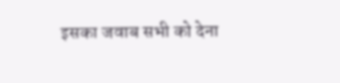इसका जवाब सभी को देना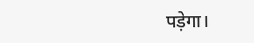पड़ेगा।